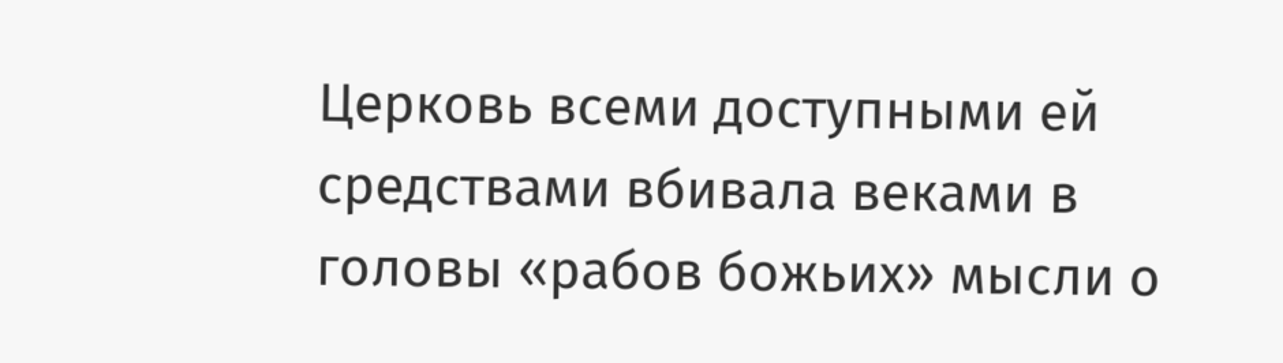Церковь всеми доступными ей средствами вбивала веками в головы «рабов божьих» мысли о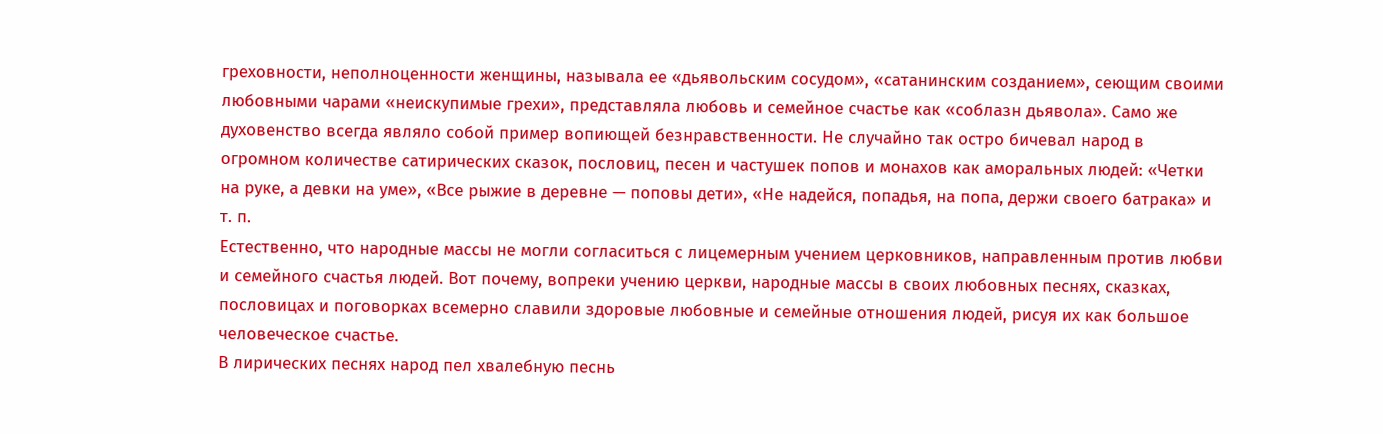греховности, неполноценности женщины, называла ее «дьявольским сосудом», «сатанинским созданием», сеющим своими любовными чарами «неискупимые грехи», представляла любовь и семейное счастье как «соблазн дьявола». Само же духовенство всегда являло собой пример вопиющей безнравственности. Не случайно так остро бичевал народ в огромном количестве сатирических сказок, пословиц, песен и частушек попов и монахов как аморальных людей: «Четки на руке, а девки на уме», «Все рыжие в деревне — поповы дети», «Не надейся, попадья, на попа, держи своего батрака» и т. п.
Естественно, что народные массы не могли согласиться с лицемерным учением церковников, направленным против любви и семейного счастья людей. Вот почему, вопреки учению церкви, народные массы в своих любовных песнях, сказках, пословицах и поговорках всемерно славили здоровые любовные и семейные отношения людей, рисуя их как большое человеческое счастье.
В лирических песнях народ пел хвалебную песнь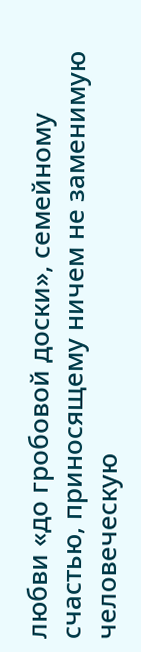любви «до гробовой доски», семейному счастью, приносящему ничем не заменимую человеческую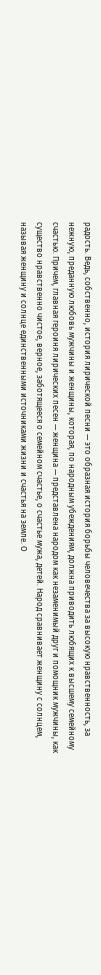радость. Ведь, собственно, история лирической песни — это образная история борьбы человечества за высокую нравственность, за нежную, преданную любовь мужчины и женщины, которая, по народным убеждениям, должна приводить любящих к высшему семейному счастью. Причем, главная героиня лирических песен — женщина — представлена народом как незаменимый друг и помощник мужчины, как существо нравственно чистое, верное, заботящееся о семейном счастье, о счастье мужа, детей. Народ сравнивает женщину с солнцем, называя женщину и солнце единственными источниками жизни и счастья на земле. О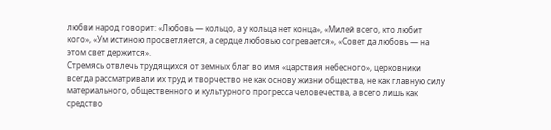любви народ говорит: «Любовь — кольцо, а у кольца нет конца», «Милей всего, кто любит кого», «Ум истиною просветляется, а сердце любовью согревается», «Совет да любовь — на этом свет держится».
Стремясь отвлечь трудящихся от земных благ во имя «царствия небесного», церковники всегда рассматривали их труд и творчество не как основу жизни общества, не как главную силу материального, общественного и культурного прогресса человечества, а всего лишь как средство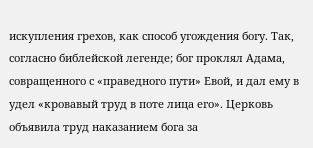искупления грехов, как способ угождения богу. Так, согласно библейской легенде; бог проклял Адама, совращенного с «праведного пути» Евой, и дал ему в удел «кровавый труд в поте лица его». Церковь объявила труд наказанием бога за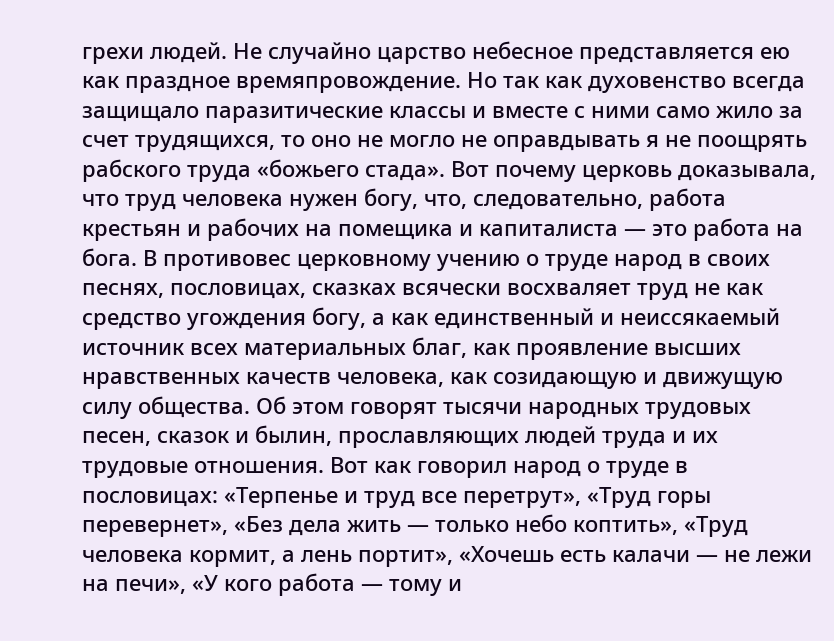грехи людей. Не случайно царство небесное представляется ею как праздное времяпровождение. Но так как духовенство всегда защищало паразитические классы и вместе с ними само жило за счет трудящихся, то оно не могло не оправдывать я не поощрять рабского труда «божьего стада». Вот почему церковь доказывала, что труд человека нужен богу, что, следовательно, работа крестьян и рабочих на помещика и капиталиста — это работа на бога. В противовес церковному учению о труде народ в своих песнях, пословицах, сказках всячески восхваляет труд не как средство угождения богу, а как единственный и неиссякаемый источник всех материальных благ, как проявление высших нравственных качеств человека, как созидающую и движущую силу общества. Об этом говорят тысячи народных трудовых песен, сказок и былин, прославляющих людей труда и их трудовые отношения. Вот как говорил народ о труде в пословицах: «Терпенье и труд все перетрут», «Труд горы перевернет», «Без дела жить — только небо коптить», «Труд человека кормит, а лень портит», «Хочешь есть калачи — не лежи на печи», «У кого работа — тому и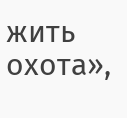жить охота»,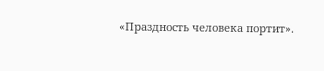«Праздность человека портит».